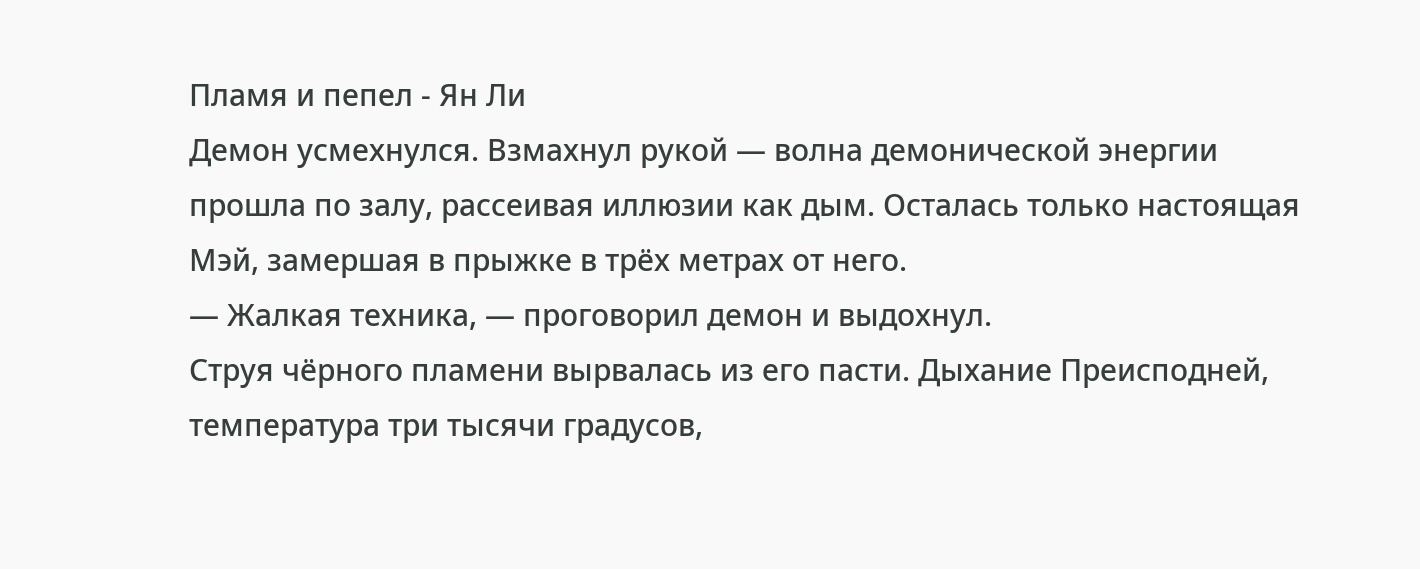Пламя и пепел - Ян Ли
Демон усмехнулся. Взмахнул рукой — волна демонической энергии прошла по залу, рассеивая иллюзии как дым. Осталась только настоящая Мэй, замершая в прыжке в трёх метрах от него.
— Жалкая техника, — проговорил демон и выдохнул.
Струя чёрного пламени вырвалась из его пасти. Дыхание Преисподней, температура три тысячи градусов,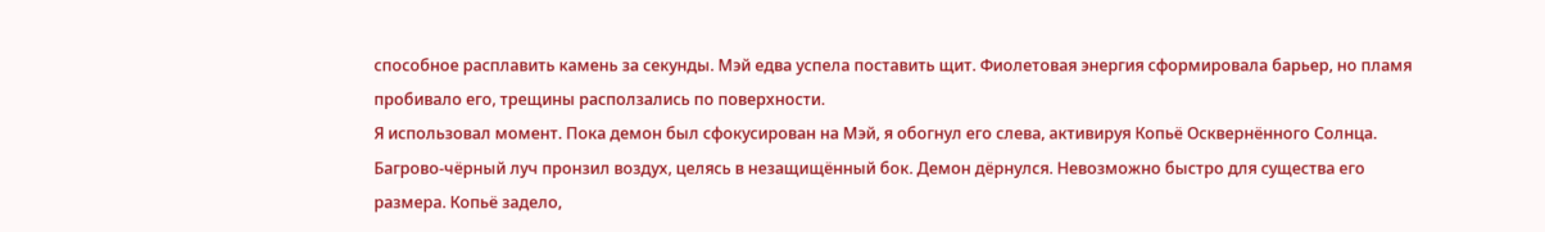способное расплавить камень за секунды. Мэй едва успела поставить щит. Фиолетовая энергия сформировала барьер, но пламя пробивало его, трещины расползались по поверхности.
Я использовал момент. Пока демон был сфокусирован на Мэй, я обогнул его слева, активируя Копьё Осквернённого Солнца. Багрово-чёрный луч пронзил воздух, целясь в незащищённый бок. Демон дёрнулся. Невозможно быстро для существа его размера. Копьё задело,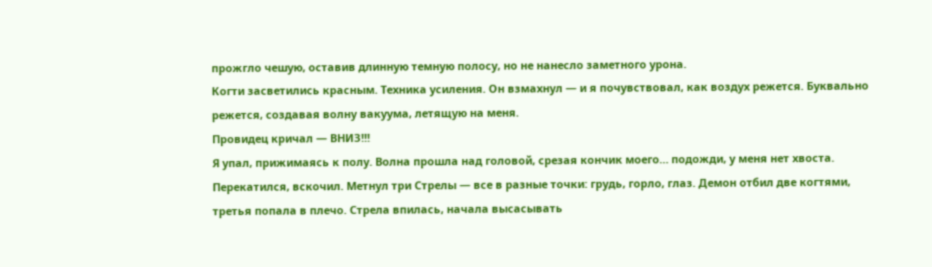прожгло чешую, оставив длинную темную полосу, но не нанесло заметного урона.
Когти засветились красным. Техника усиления. Он взмахнул — и я почувствовал, как воздух режется. Буквально режется, создавая волну вакуума, летящую на меня.
Провидец кричал — ВНИЗ!!!
Я упал, прижимаясь к полу. Волна прошла над головой, срезая кончик моего… подожди, у меня нет хвоста.
Перекатился, вскочил. Метнул три Стрелы — все в разные точки: грудь, горло, глаз. Демон отбил две когтями, третья попала в плечо. Стрела впилась, начала высасывать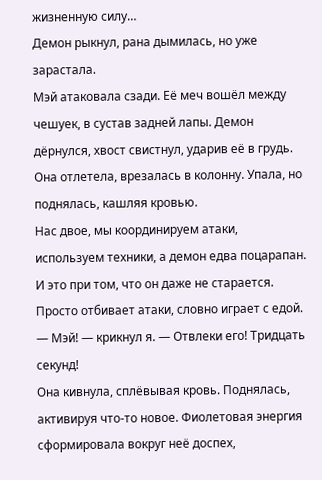жизненную силу…
Демон рыкнул, рана дымилась, но уже зарастала.
Мэй атаковала сзади. Её меч вошёл между чешуек, в сустав задней лапы. Демон дёрнулся, хвост свистнул, ударив её в грудь. Она отлетела, врезалась в колонну. Упала, но поднялась, кашляя кровью.
Нас двое, мы координируем атаки, используем техники, а демон едва поцарапан. И это при том, что он даже не старается. Просто отбивает атаки, словно играет с едой.
— Мэй! — крикнул я. — Отвлеки его! Тридцать секунд!
Она кивнула, сплёвывая кровь. Поднялась, активируя что-то новое. Фиолетовая энергия сформировала вокруг неё доспех,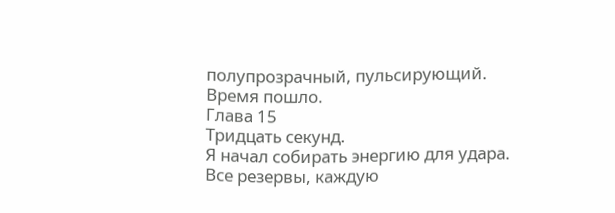полупрозрачный, пульсирующий.
Время пошло.
Глава 15
Тридцать секунд.
Я начал собирать энергию для удара. Все резервы, каждую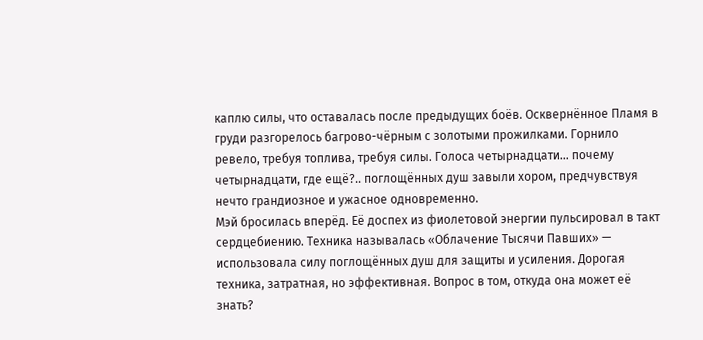каплю силы, что оставалась после предыдущих боёв. Осквернённое Пламя в груди разгорелось багрово-чёрным с золотыми прожилками. Горнило ревело, требуя топлива, требуя силы. Голоса четырнадцати… почему четырнадцати, где ещё?.. поглощённых душ завыли хором, предчувствуя нечто грандиозное и ужасное одновременно.
Мэй бросилась вперёд. Её доспех из фиолетовой энергии пульсировал в такт сердцебиению. Техника называлась «Облачение Тысячи Павших» — использовала силу поглощённых душ для защиты и усиления. Дорогая техника, затратная, но эффективная. Вопрос в том, откуда она может её знать?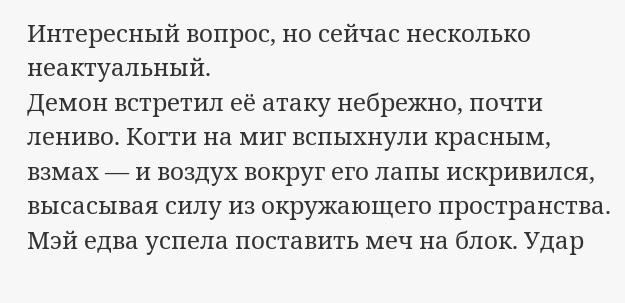Интересный вопрос, но сейчас несколько неактуальный.
Демон встретил её атаку небрежно, почти лениво. Когти на миг вспыхнули красным, взмах — и воздух вокруг его лапы искривился, высасывая силу из окружающего пространства. Мэй едва успела поставить меч на блок. Удар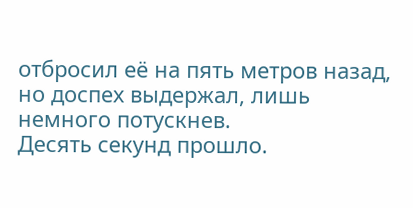отбросил её на пять метров назад, но доспех выдержал, лишь немного потускнев.
Десять секунд прошло.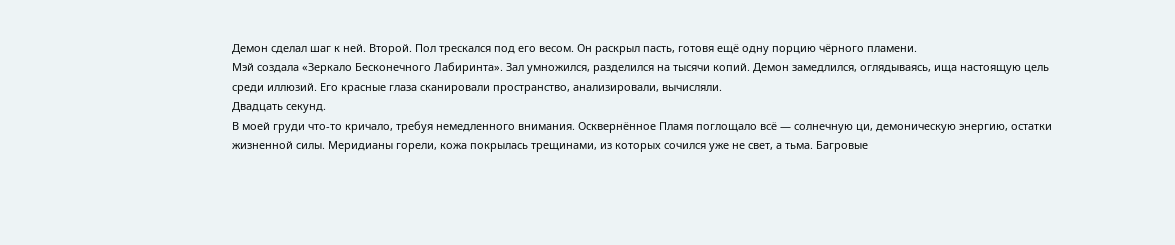Демон сделал шаг к ней. Второй. Пол трескался под его весом. Он раскрыл пасть, готовя ещё одну порцию чёрного пламени.
Мэй создала «Зеркало Бесконечного Лабиринта». Зал умножился, разделился на тысячи копий. Демон замедлился, оглядываясь, ища настоящую цель среди иллюзий. Его красные глаза сканировали пространство, анализировали, вычисляли.
Двадцать секунд.
В моей груди что-то кричало, требуя немедленного внимания. Осквернённое Пламя поглощало всё — солнечную ци, демоническую энергию, остатки жизненной силы. Меридианы горели, кожа покрылась трещинами, из которых сочился уже не свет, а тьма. Багровые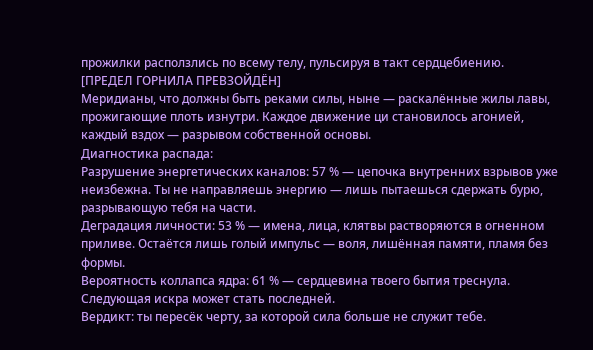прожилки расползлись по всему телу, пульсируя в такт сердцебиению.
[ПРЕДЕЛ ГОРНИЛА ПРЕВЗОЙДЁН]
Меридианы, что должны быть реками силы, ныне — раскалённые жилы лавы, прожигающие плоть изнутри. Каждое движение ци становилось агонией, каждый вздох — разрывом собственной основы.
Диагностика распада:
Разрушение энергетических каналов: 57 % — цепочка внутренних взрывов уже неизбежна. Ты не направляешь энергию — лишь пытаешься сдержать бурю, разрывающую тебя на части.
Деградация личности: 53 % — имена, лица, клятвы растворяются в огненном приливе. Остаётся лишь голый импульс — воля, лишённая памяти, пламя без формы.
Вероятность коллапса ядра: 61 % — сердцевина твоего бытия треснула. Следующая искра может стать последней.
Вердикт: ты пересёк черту, за которой сила больше не служит тебе.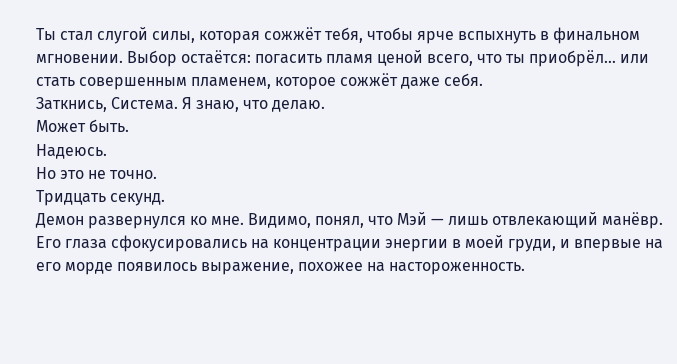Ты стал слугой силы, которая сожжёт тебя, чтобы ярче вспыхнуть в финальном мгновении. Выбор остаётся: погасить пламя ценой всего, что ты приобрёл… или стать совершенным пламенем, которое сожжёт даже себя.
Заткнись, Система. Я знаю, что делаю.
Может быть.
Надеюсь.
Но это не точно.
Тридцать секунд.
Демон развернулся ко мне. Видимо, понял, что Мэй — лишь отвлекающий манёвр. Его глаза сфокусировались на концентрации энергии в моей груди, и впервые на его морде появилось выражение, похожее на настороженность.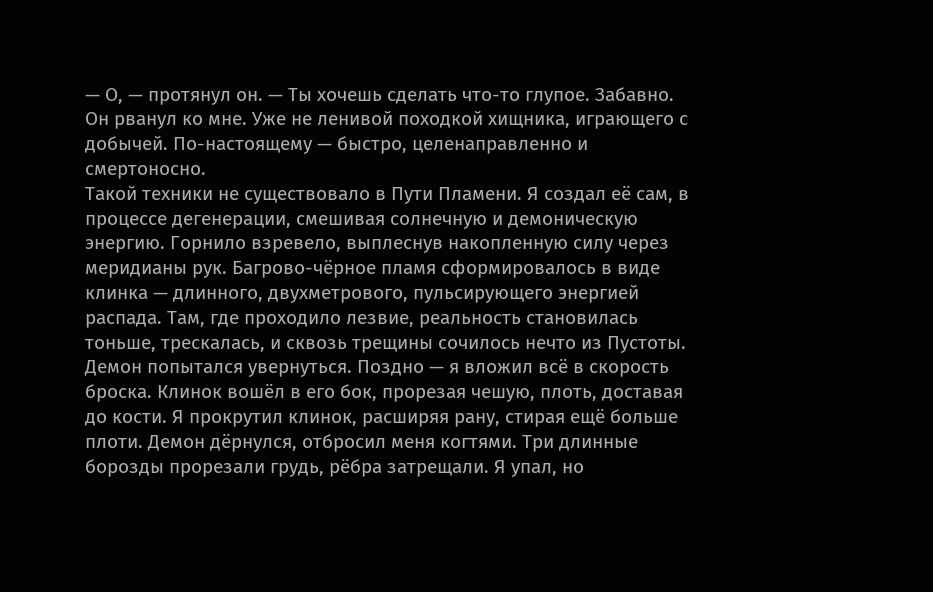— О, — протянул он. — Ты хочешь сделать что-то глупое. Забавно.
Он рванул ко мне. Уже не ленивой походкой хищника, играющего с добычей. По-настоящему — быстро, целенаправленно и смертоносно.
Такой техники не существовало в Пути Пламени. Я создал её сам, в процессе дегенерации, смешивая солнечную и демоническую энергию. Горнило взревело, выплеснув накопленную силу через меридианы рук. Багрово-чёрное пламя сформировалось в виде клинка — длинного, двухметрового, пульсирующего энергией распада. Там, где проходило лезвие, реальность становилась тоньше, трескалась, и сквозь трещины сочилось нечто из Пустоты. Демон попытался увернуться. Поздно — я вложил всё в скорость броска. Клинок вошёл в его бок, прорезая чешую, плоть, доставая до кости. Я прокрутил клинок, расширяя рану, стирая ещё больше плоти. Демон дёрнулся, отбросил меня когтями. Три длинные борозды прорезали грудь, рёбра затрещали. Я упал, но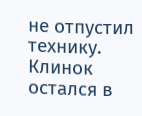не отпустил технику. Клинок остался в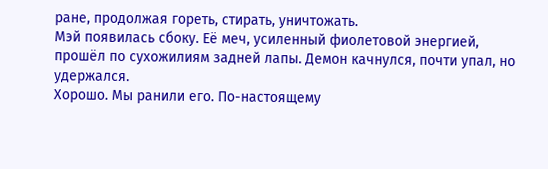ране, продолжая гореть, стирать, уничтожать.
Мэй появилась сбоку. Её меч, усиленный фиолетовой энергией, прошёл по сухожилиям задней лапы. Демон качнулся, почти упал, но удержался.
Хорошо. Мы ранили его. По-настоящему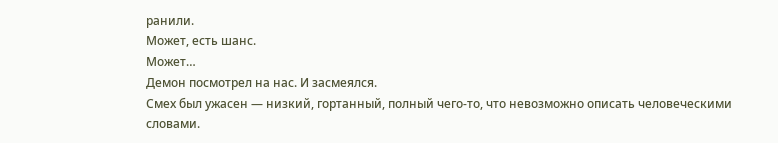ранили.
Может, есть шанс.
Может…
Демон посмотрел на нас. И засмеялся.
Смех был ужасен — низкий, гортанный, полный чего-то, что невозможно описать человеческими словами.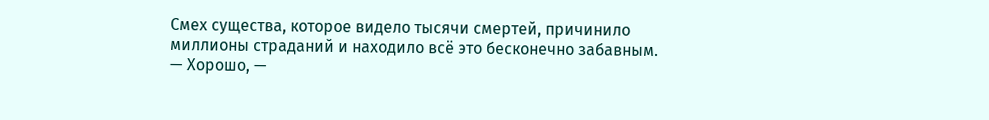Смех существа, которое видело тысячи смертей, причинило миллионы страданий и находило всё это бесконечно забавным.
— Хорошо, —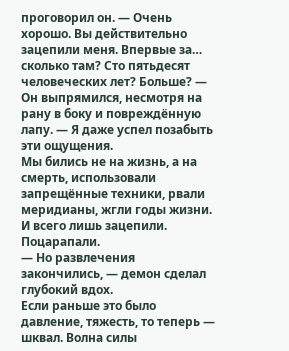проговорил он. — Очень хорошо. Вы действительно зацепили меня. Впервые за… сколько там? Сто пятьдесят человеческих лет? Больше? — Он выпрямился, несмотря на рану в боку и повреждённую лапу. — Я даже успел позабыть эти ощущения.
Мы бились не на жизнь, а на смерть, использовали запрещённые техники, рвали меридианы, жгли годы жизни.
И всего лишь зацепили. Поцарапали.
— Но развлечения закончились, — демон сделал глубокий вдох.
Если раньше это было давление, тяжесть, то теперь — шквал. Волна силы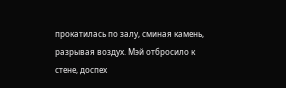прокатилась по залу, сминая камень, разрывая воздух. Мэй отбросило к стене, доспех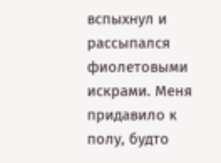вспыхнул и рассыпался фиолетовыми искрами. Меня придавило к полу, будто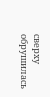сверху обрушилась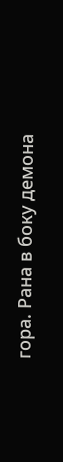гора. Рана в боку демона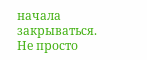начала закрываться. Не просто